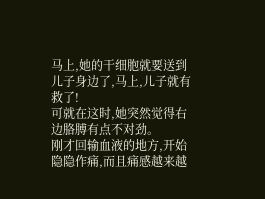马上,她的干细胞就要送到儿子身边了,马上,儿子就有救了!
可就在这时,她突然觉得右边胳膊有点不对劲。
刚才回输血液的地方,开始隐隐作痛,而且痛感越来越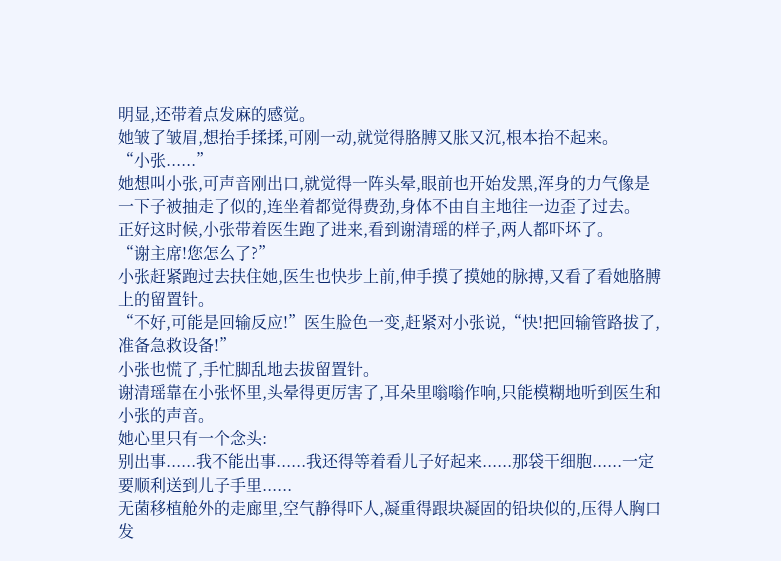明显,还带着点发麻的感觉。
她皱了皱眉,想抬手揉揉,可刚一动,就觉得胳膊又胀又沉,根本抬不起来。
“小张......”
她想叫小张,可声音刚出口,就觉得一阵头晕,眼前也开始发黑,浑身的力气像是一下子被抽走了似的,连坐着都觉得费劲,身体不由自主地往一边歪了过去。
正好这时候,小张带着医生跑了进来,看到谢清瑶的样子,两人都吓坏了。
“谢主席!您怎么了?”
小张赶紧跑过去扶住她,医生也快步上前,伸手摸了摸她的脉搏,又看了看她胳膊上的留置针。
“不好,可能是回输反应!”医生脸色一变,赶紧对小张说,“快!把回输管路拔了,准备急救设备!”
小张也慌了,手忙脚乱地去拔留置针。
谢清瑶靠在小张怀里,头晕得更厉害了,耳朵里嗡嗡作响,只能模糊地听到医生和小张的声音。
她心里只有一个念头:
别出事......我不能出事......我还得等着看儿子好起来......那袋干细胞......一定要顺利送到儿子手里......
无菌移植舱外的走廊里,空气静得吓人,凝重得跟块凝固的铅块似的,压得人胸口发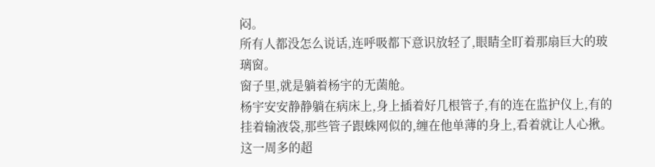闷。
所有人都没怎么说话,连呼吸都下意识放轻了,眼睛全盯着那扇巨大的玻璃窗。
窗子里,就是躺着杨宇的无菌舱。
杨宇安安静静躺在病床上,身上插着好几根管子,有的连在监护仪上,有的挂着输液袋,那些管子跟蛛网似的,缠在他单薄的身上,看着就让人心揪。
这一周多的超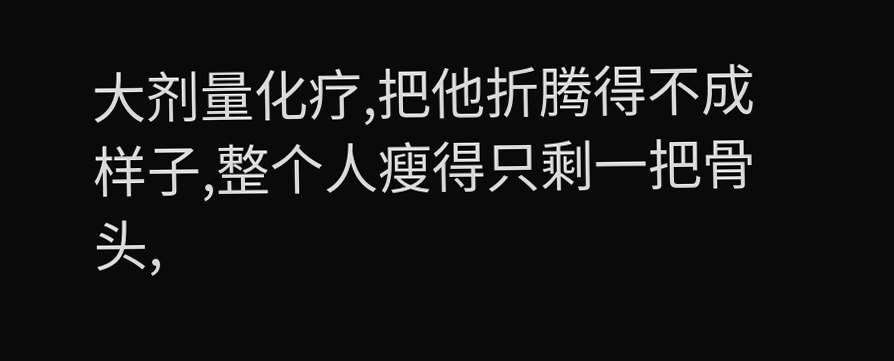大剂量化疗,把他折腾得不成样子,整个人瘦得只剩一把骨头,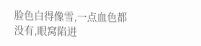脸色白得像雪,一点血色都没有,眼窝陷进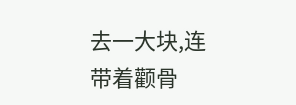去一大块,连带着颧骨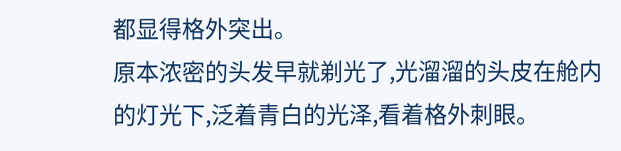都显得格外突出。
原本浓密的头发早就剃光了,光溜溜的头皮在舱内的灯光下,泛着青白的光泽,看着格外刺眼。